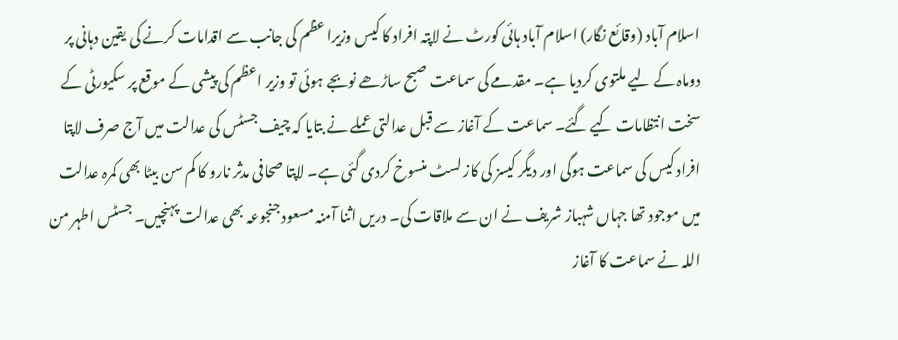اسلام آباد (وقائع نگار) اسلام آباد ہائی کورٹ نے لاپتہ افراد کا کیس وزیرا عظم کی جانب سے اقدامات کرنے کی یقین دہانی پر دوماہ کے لیے ملتوی کردیا ہے۔ مقدمے کی سماعت صبح ساڑھے نوبجے ہوئی تو وزیر اعظم کی پیشی کے موقع پر سکیورٹی کے سخت انتظامات کیے گئے۔ سماعت کے آغاز سے قبل عدالتی عملے نے بتایا کہ چیف جسٹس کی عدالت میں آج صرف لاپتا افراد کیس کی سماعت ہوگی اور دیگر کیسز کی کاز لسٹ منسوخ کردی گئی ہے۔ لاپتا صحافی مدثر نارو کا کم سن بیٹا بھی کمرہ عدالت میں موجود تھا جہاں شہباز شریف نے ان سے ملاقات کی۔ دریں اثنا آمنہ مسعود جنجوعہ بھی عدالت پہنچیں۔ جسٹس اطہر من اللہ نے سماعت کا آغاز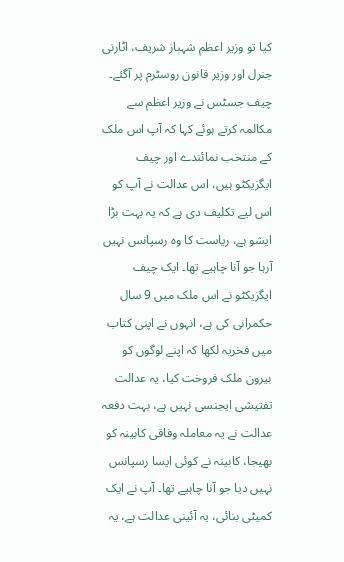کیا تو وزیر اعظم شہباز شریف، اٹارنی جنرل اور وزیر قانون روسٹرم پر آگئے۔ چیف جسٹس نے وزیر اعظم سے مکالمہ کرتے ہوئے کہا کہ آپ اس ملک کے منتخب نمائندے اور چیف ایگزیکٹو ہیں، اس عدالت نے آپ کو اس لیے تکلیف دی ہے کہ یہ بہت بڑا ایشو ہے، ریاست کا وہ رسپانس نہیں آرہا جو آنا چاہیے تھا۔ ایک چیف ایگزیکٹو نے اس ملک میں 9 سال حکمرانی کی ہے، انہوں نے اپنی کتاب میں فخریہ لکھا کہ اپنے لوگوں کو بیرون ملک فروخت کیا، یہ عدالت تفتیشی ایجنسی نہیں ہے، بہت دفعہ عدالت نے یہ معاملہ وفاقی کابینہ کو بھیجا، کابینہ نے کوئی ایسا رسپانس نہیں دیا جو آنا چاہیے تھا۔ آپ نے ایک کمیٹی بنائی، یہ آئینی عدالت ہے، یہ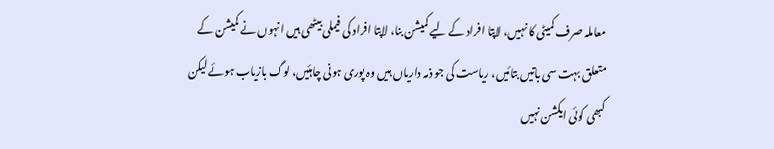معاملہ صرف کمیٹی کا نہیں، لاپتا افراد کے لیے کمیشن بنا، لاپتا افراد کی فیملی بیٹھی ہیں انہوں نے کمیشن کے متعلق بہت سی باتیں بتائیں، ریاست کی جو ذمہ داریاں ہیں وہ پوری ہونی چاہئیں، لوگ بازیاب ہوئے لیکن کبھی کوئی ایکشن نہیں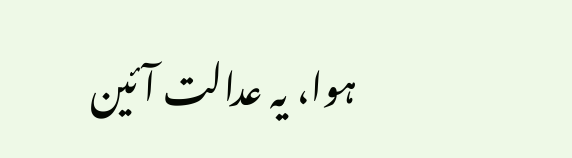ہوا، یہ عدالت آئین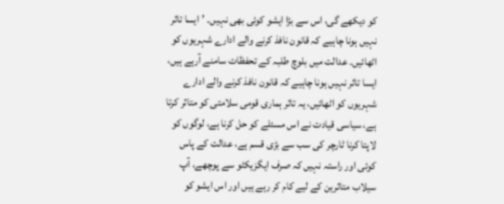کو دیکھے گی، اس سے بڑا ایشو کوئی بھی نہیں۔ ’ایسا تاثر نہیں ہونا چاہیے کہ قانون نافذ کرنے والے ادارے شہریوں کو اٹھائیں۔ عدالت میں بلوچ طلبہ کے تحفظات سامنے آرہے ہیں، ایسا تاثر نہیں ہونا چاہیے کہ قانون نافذ کرنے والے ادارے شہریوں کو اٹھائیں، یہ تاثر ہماری قومی سلامتی کو متاثر کرتا ہے، سیاسی قیادت نے اس مسئلے کو حل کرنا ہے، لوگوں کو لاپتا کرنا ٹارچر کی سب سے بڑی قسم ہے، عدالت کے پاس کوئی اور راستہ نہیں کہ صرف ایگزیکٹو سے پوچھے، آپ سیلاب متاثرین کے لیے کام کر رہے ہیں اور اس ایشو کو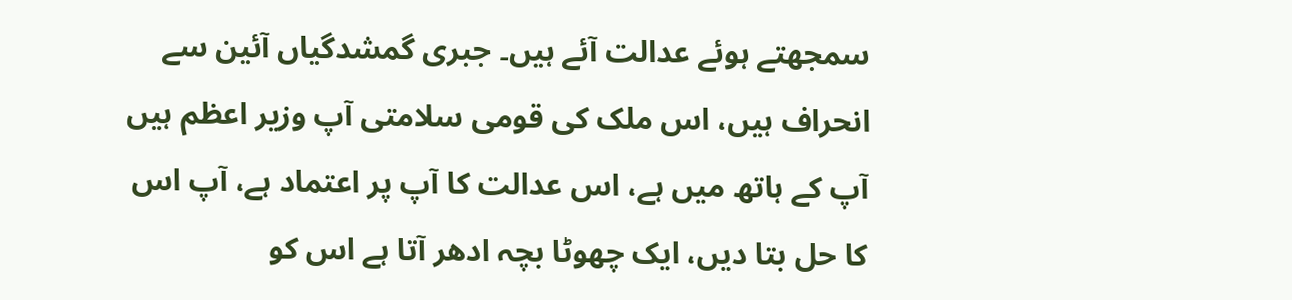سمجھتے ہوئے عدالت آئے ہیں۔ جبری گمشدگیاں آئین سے انحراف ہیں، اس ملک کی قومی سلامتی آپ وزیر اعظم ہیں آپ کے ہاتھ میں ہے، اس عدالت کا آپ پر اعتماد ہے، آپ اس کا حل بتا دیں، ایک چھوٹا بچہ ادھر آتا ہے اس کو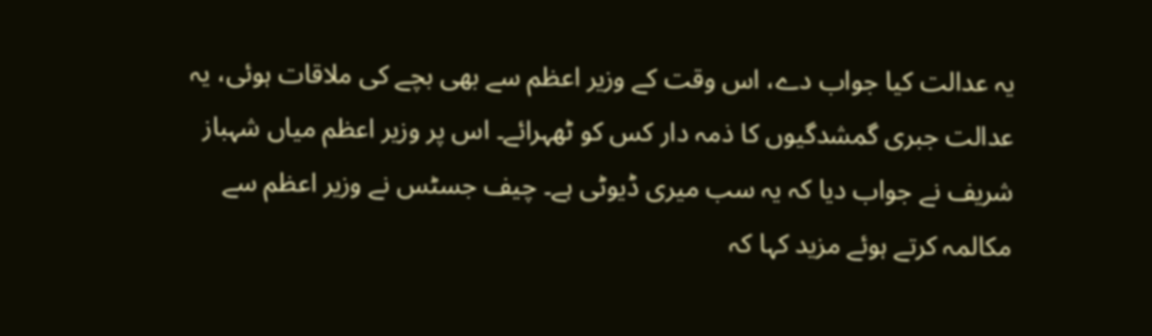یہ عدالت کیا جواب دے، اس وقت کے وزیر اعظم سے بھی بچے کی ملاقات ہوئی، یہ عدالت جبری گمشدگیوں کا ذمہ دار کس کو ٹھہرائے۔ اس پر وزیر اعظم میاں شہباز شریف نے جواب دیا کہ یہ سب میری ڈیوٹی ہے۔ چیف جسٹس نے وزیر اعظم سے مکالمہ کرتے ہوئے مزید کہا کہ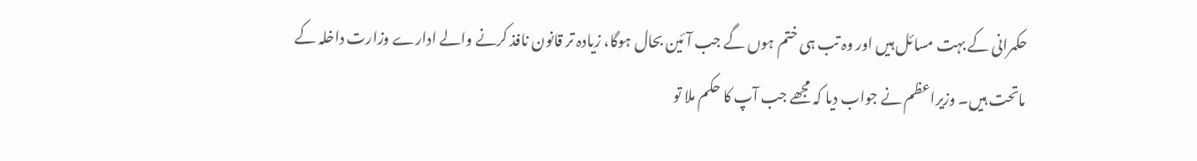حکمرانی کے بہت مسائل ہیں اور وہ تب ہی ختم ہوں گے جب آئین بحال ہوگا، زیادہ تر قانون نافذ کرنے والے ادارے وزارت داخلہ کے ماتحت ہیں۔ وزیراعظم نے جواب دیا کہ مجھے جب آپ کا حکم ملا تو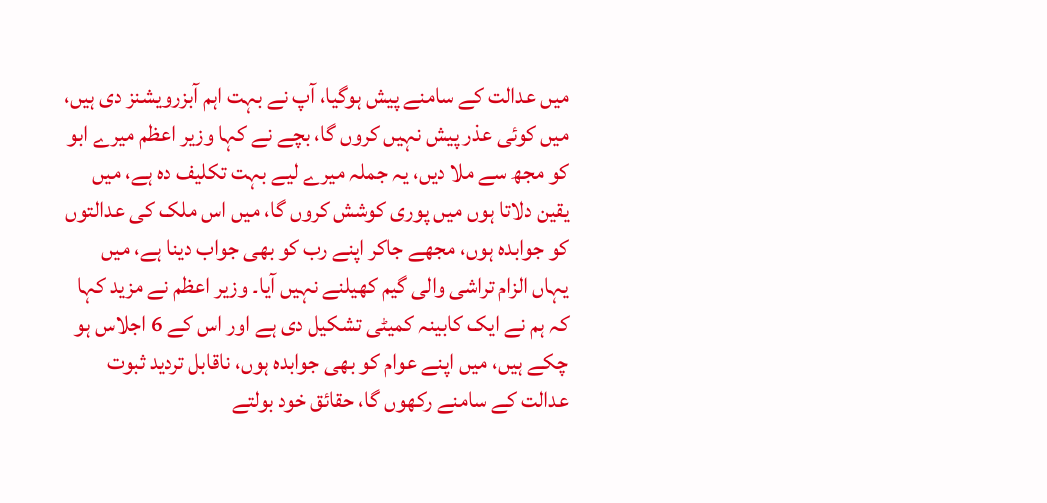میں عدالت کے سامنے پیش ہوگیا، آپ نے بہت اہم آبزرویشنز دی ہیں، میں کوئی عذر پیش نہیں کروں گا، بچے نے کہا وزیر اعظم میرے ابو کو مجھ سے ملا دیں، یہ جملہ میرے لیے بہت تکلیف دہ ہے، میں یقین دلاتا ہوں میں پوری کوشش کروں گا، میں اس ملک کی عدالتوں کو جوابدہ ہوں، مجھے جاکر اپنے رب کو بھی جواب دینا ہے، میں یہاں الزام تراشی والی گیم کھیلنے نہیں آیا۔ وزیر اعظم نے مزید کہا کہ ہم نے ایک کابینہ کمیٹی تشکیل دی ہے اور اس کے 6 اجلاس ہو چکے ہیں، میں اپنے عوام کو بھی جوابدہ ہوں، ناقابل تردید ثبوت عدالت کے سامنے رکھوں گا، حقائق خود بولتے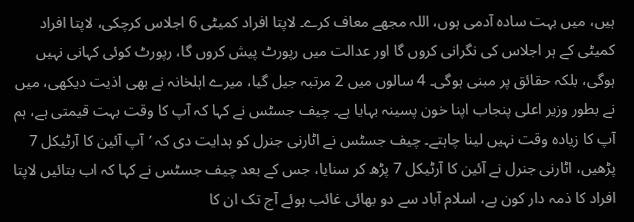ہیں، میں بہت سادہ آدمی ہوں، اللہ مجھے معاف کرے۔ لاپتا افراد کمیٹی 6 اجلاس کرچکی، لاپتا افراد کمیٹی کے ہر اجلاس کی نگرانی کروں گا اور عدالت میں رپورٹ پیش کروں گا، رپورٹ کوئی کہانی نہیں ہوگی، بلکہ حقائق پر مبنی ہوگی۔ 4 سالوں میں 2 مرتبہ جیل گیا، میرے اہلخانہ نے بھی اذیت دیکھی، میں نے بطور وزیر اعلی پنجاب اپنا خون پسینہ بہایا ہے۔ چیف جسٹس نے کہا کہ آپ کا وقت بہت قیمتی ہے، ہم آپ کا زیادہ وقت نہیں لینا چاہتے۔ چیف جسٹس نے اٹارنی جنرل کو ہدایت دی کہ ’آپ آئین کا آرٹیکل 7 پڑھیں، اٹارنی جنرل نے آئین کا آرٹیکل 7 پڑھ کر سنایا، جس کے بعد چیف جسٹس نے کہا کہ اب بتائیں لاپتا افراد کا ذمہ دار کون ہے، اسلام آباد سے دو بھائی غائب ہوئے آج تک ان کا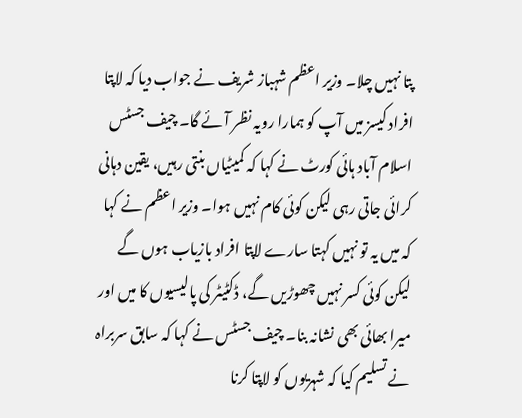پتا نہیں چلا۔ وزیر اعظم شہباز شریف نے جواب دیا کہ لاپتا افراد کیسز میں آپ کو ہمارا رویہ نظر آئے گا۔ چیف جسٹس اسلام آباد ہائی کورٹ نے کہا کہ کمیٹیاں بنتی رہیں، یقین دہانی کرائی جاتی رہی لیکن کوئی کام نہیں ہوا۔ وزیر اعظم نے کہا کہ میں یہ تو نہیں کہتا سارے لاپتا افراد بازیاب ہوں گے لیکن کوئی کسر نہیں چھوڑیں گے، ڈکٹیٹر کی پالیسیوں کا میں اور میرا بھائی بھی نشانہ بنا۔ چیف جسٹس نے کہا کہ سابق سربراہ نے تسلیم کیا کہ شہریوں کو لاپتا کرنا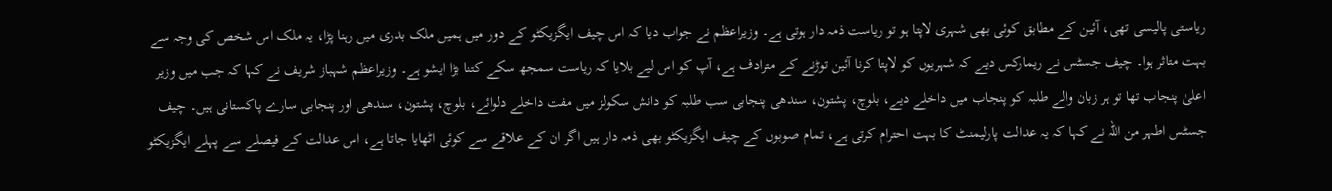ریاستی پالیسی تھی، آئین کے مطابق کوئی بھی شہری لاپتا ہو تو ریاست ذمہ دار ہوتی ہے۔ وزیراعظم نے جواب دیا کہ اس چیف ایگزیکٹو کے دور میں ہمیں ملک بدری میں رہنا پڑا، یہ ملک اس شخص کی وجہ سے بہت متاثر ہوا۔ چیف جسٹس نے ریمارکس دیے کہ شہریوں کو لاپتا کرنا آئین توڑنے کے مترادف ہے، آپ کو اس لیے بلایا کہ ریاست سمجھ سکے کتنا بڑا ایشو ہے۔ وزیراعظم شہباز شریف نے کہا کہ جب میں وزیر اعلیٰ پنجاب تھا تو ہر زبان والے طلبہ کو پنجاب میں داخلے دیے، بلوچ، پشتون، سندھی پنجابی سب طلبہ کو دانش سکولز میں مفت داخلے دلوائے، بلوچ، پشتون، سندھی اور پنجابی سارے پاکستانی ہیں۔ چیف جسٹس اطہر من اللہ نے کہا کہ یہ عدالت پارلیمنٹ کا بہت احترام کرتی ہے، تمام صوبوں کے چیف ایگزیکٹو بھی ذمہ دار ہیں اگر ان کے علاقے سے کوئی اٹھایا جاتا ہے، اس عدالت کے فیصلے سے پہلے ایگزیکٹو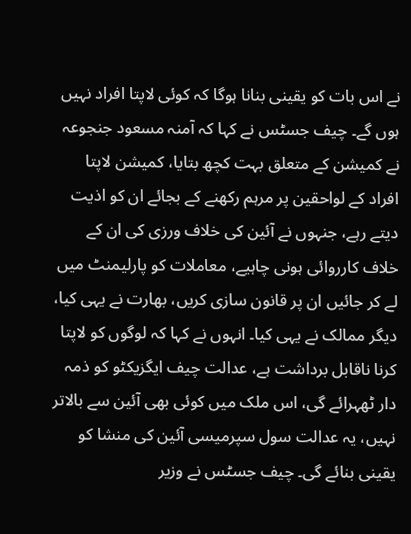نے اس بات کو یقینی بنانا ہوگا کہ کوئی لاپتا افراد نہیں ہوں گے۔ چیف جسٹس نے کہا کہ آمنہ مسعود جنجوعہ نے کمیشن کے متعلق بہت کچھ بتایا، کمیشن لاپتا افراد کے لواحقین پر مرہم رکھنے کے بجائے ان کو اذیت دیتے رہے، جنہوں نے آئین کی خلاف ورزی کی ان کے خلاف کارروائی ہونی چاہیے، معاملات کو پارلیمنٹ میں لے کر جائیں ان پر قانون سازی کریں، بھارت نے یہی کیا، دیگر ممالک نے یہی کیا۔ انہوں نے کہا کہ لوگوں کو لاپتا کرنا ناقابل برداشت ہے، عدالت چیف ایگزیکٹو کو ذمہ دار ٹھہرائے گی، اس ملک میں کوئی بھی آئین سے بالاتر نہیں، یہ عدالت سول سپرمیسی آئین کی منشا کو یقینی بنائے گی۔ چیف جسٹس نے وزیر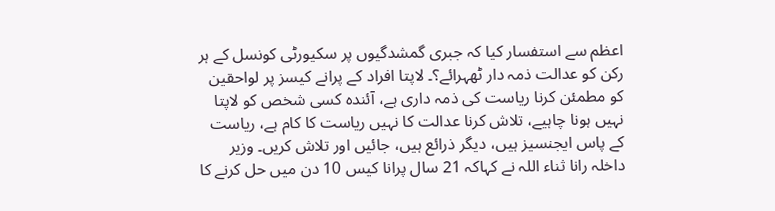اعظم سے استفسار کیا کہ جبری گمشدگیوں پر سکیورٹی کونسل کے ہر رکن کو عدالت ذمہ دار ٹھہرائے؟۔ لاپتا افراد کے پرانے کیسز پر لواحقین کو مطمئن کرنا ریاست کی ذمہ داری ہے، آئندہ کسی شخص کو لاپتا نہیں ہونا چاہیے، تلاش کرنا عدالت کا نہیں ریاست کا کام ہے، ریاست کے پاس ایجنسیز ہیں، دیگر ذرائع ہیں، جائیں اور تلاش کریں۔ وزیر داخلہ رانا ثناء اللہ نے کہاکہ 21 سال پرانا کیس 10 دن میں حل کرنے کا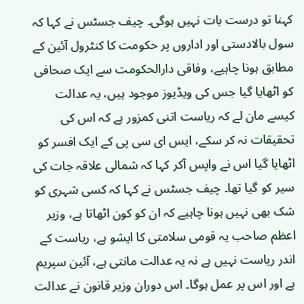کہنا تو درست بات نہیں ہوگی۔ چیف جسٹس نے کہا کہ سول بالادستی اور اداروں پر حکومت کا کنٹرول آئین کے مطابق ہونا چاہیے، وفاقی دارالحکومت سے ایک صحافی کو اٹھایا گیا جس کی ویڈیوز موجود ہیں، یہ عدالت کیسے مان لے کہ ریاست اتنی کمزور ہے کہ اس کی تحقیقات نہ کر سکے، ایس ای سی پی کے ایک افسر کو اٹھایا گیا اس نے واپس آکر کہا کہ شمالی علاقہ جات کی سیر کو گیا تھا۔ چیف جسٹس نے کہا کہ کسی شہری کو شک بھی نہیں ہونا چاہیے کہ ان کو کون اٹھاتا ہے، وزیر اعظم صاحب یہ قومی سلامتی کا ایشو ہے، ریاست کے اندر ریاست نہیں ہے نہ یہ عدالت مانتی ہے، آئین سپریم ہے اور اس پر عمل ہوگا۔ اس دوران وزیر قانون نے عدالت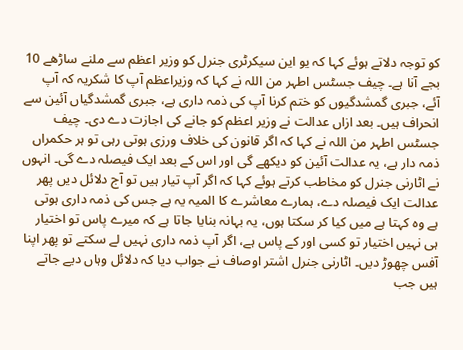کو توجہ دلاتے ہوئے کہا کہ یو این سیکرٹری جنرل کو وزیر اعظم سے ملنے ساڑھے 10 بجے آنا ہے۔ چیف جسٹس اطہر من اللہ نے کہا کہ وزیراعظم آپ کا شکریہ کہ آپ آئے، جبری گمشدگیوں کو ختم کرنا آپ کی ذمہ داری ہے، جبری گمشدگیاں آئین سے انحراف ہیں۔ بعد ازاں عدالت نے وزیر اعظم کو جانے کی اجازت دے دی۔ چیف جسٹس اطہر من اللہ نے کہا کہ اگر قانون کی خلاف ورزی ہوتی رہی تو ہر حکمراں ذمہ دار ہے، یہ عدالت آئین کو دیکھے گی اور اس کے بعد ایک فیصلہ دے گی۔ انہوں نے اٹارنی جنرل کو مخاطب کرتے ہوئے کہا کہ اگر آپ تیار ہیں تو آج دلائل دیں پھر عدالت ایک فیصلہ دے، ہمارے معاشرے کا المیہ یہ ہے جس کی ذمہ داری ہوتی ہے وہ کہتا ہے میں کیا کر سکتا ہوں، یہ بہانہ بنایا جاتا ہے کہ میرے پاس تو اختیار ہی نہیں اختیار تو کسی اور کے پاس ہے، اگر آپ ذمہ داری نہیں لے سکتے تو پھر اپنا آفس چھوڑ دیں۔ اٹارنی جنرل اشتر اوصاف نے جواب دیا کہ دلائل وہاں دیے جاتے ہیں جب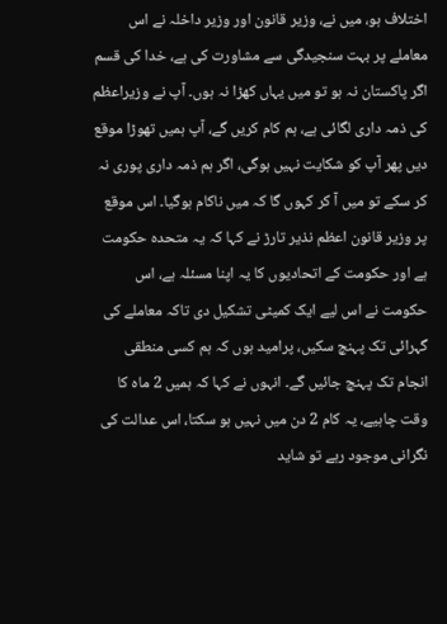اختلاف ہو، میں نے، وزیر قانون اور وزیر داخلہ نے اس معاملے پر بہت سنجیدگی سے مشاورت کی ہے، خدا کی قسم اگر پاکستان نہ ہو تو میں یہاں کھڑا نہ ہوں۔ آپ نے وزیراعظم کی ذمہ داری لگائی ہے، ہم کام کریں گے، آپ ہمیں تھوڑا موقع دیں پھر آپ کو شکایت نہیں ہوگی، اگر ہم ذمہ داری پوری نہ کر سکے تو میں آ کر کہوں گا کہ میں ناکام ہوگیا۔ اس موقع پر وزیر قانون اعظم نذیر تارڑ نے کہا کہ یہ متحدہ حکومت ہے اور حکومت کے اتحادیوں کا یہ اپنا مسئلہ ہے، اس حکومت نے اس لیے ایک کمیٹی تشکیل دی تاکہ معاملے کی گہرائی تک پہنچ سکیں، پرامید ہوں کہ ہم کسی منطقی انجام تک پہنچ جائیں گے۔ انہوں نے کہا کہ ہمیں 2 ماہ کا وقت چاہیے، یہ کام 2 دن میں نہیں ہو سکتا، اس عدالت کی نگرانی موجود رہے تو شاید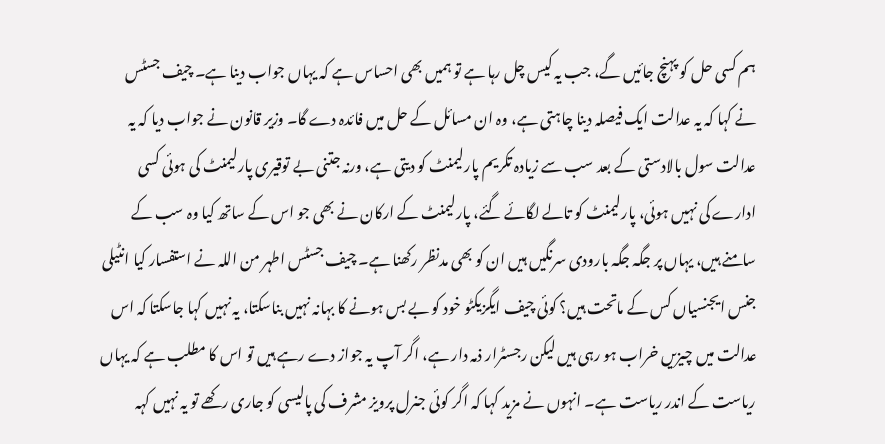ہم کسی حل کو پہنچ جائیں گے، جب یہ کیس چل رہا ہے تو ہمیں بھی احساس ہے کہ یہاں جواب دینا ہے۔ چیف جسٹس نے کہا کہ یہ عدالت ایک فیصلہ دینا چاہتی ہے، وہ ان مسائل کے حل میں فائدہ دے گا۔ وزیر قانون نے جواب دیا کہ یہ عدالت سول بالادستی کے بعد سب سے زیادہ تکریم پارلیمنٹ کو دیتی ہے، ورنہ جتنی بے توقیری پارلیمنٹ کی ہوئی کسی ادارے کی نہیں ہوئی، پارلیمنٹ کو تالے لگائے گئے، پارلیمنٹ کے ارکان نے بھی جو اس کے ساتھ کیا وہ سب کے سامنے ہیں، یہاں پر جگہ جگہ بارودی سرنگیں ہیں ان کو بھی مدنظر رکھنا ہے۔ چیف جسٹس اطہر من اللہ نے استفسار کیا انٹیلی جنس ایجنسیاں کس کے ماتحت ہیں؟ کوئی چیف ایگزیکٹو خود کو بے بس ہونے کا بہانہ نہیں بناسکتا، یہ نہیں کہا جاسکتا کہ اس عدالت میں چیزیں خراب ہو رہی ہیں لیکن رجسٹرار ذمہ دار ہے، اگر آپ یہ جواز دے رہے ہیں تو اس کا مطلب ہے کہ یہاں ریاست کے اندر ریاست ہے۔ انہوں نے مزید کہا کہ اگر کوئی جنرل پرویز مشرف کی پالیسی کو جاری رکھے تو یہ نہیں کہہ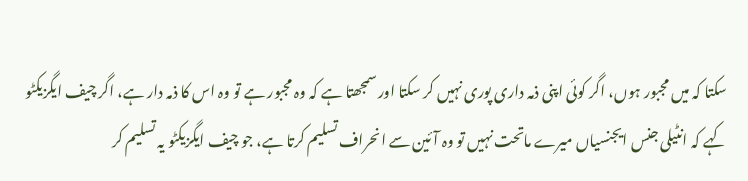سکتا کہ میں مجبور ہوں، اگر کوئی اپنی ذمہ داری پوری نہیں کر سکتا اور سمجھتا ہے کہ وہ مجبور ہے تو وہ اس کا ذمہ دار ہے، اگر چیف ایگزیکٹو کہے کہ انٹیلی جنس ایجنسیاں میرے ماتحت نہیں تو وہ آئین سے انحراف تسلیم کرتا ہے، جو چیف ایگزیکٹو یہ تسلیم کر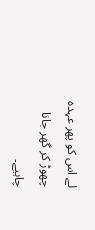لے اس کو پھر عہدہ چھوڑ کر گھر جانا چاہیے۔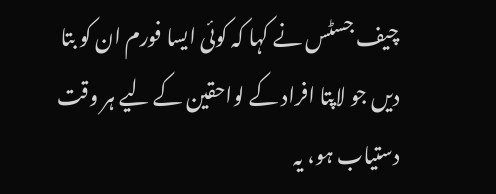چیف جسٹس نے کہا کہ کوئی ایسا فورم ان کو بتا دیں جو لاپتا افراد کے لواحقین کے لیے ہر وقت دستیاب ہو، یہ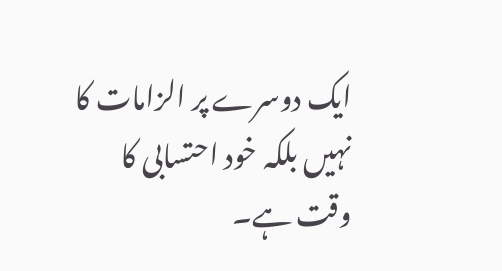ایک دوسرے پر الزامات کا نہیں بلکہ خود احتسابی کا وقت ہے۔